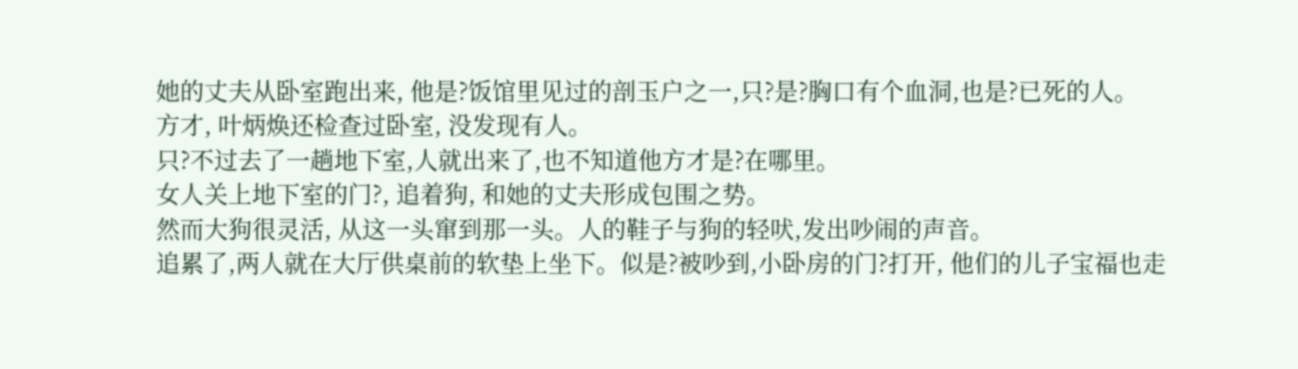她的丈夫从卧室跑出来, 他是?饭馆里见过的剖玉户之一,只?是?胸口有个血洞,也是?已死的人。
方才, 叶炳焕还检查过卧室, 没发现有人。
只?不过去了一趟地下室,人就出来了,也不知道他方才是?在哪里。
女人关上地下室的门?, 追着狗, 和她的丈夫形成包围之势。
然而大狗很灵活, 从这一头窜到那一头。人的鞋子与狗的轻吠,发出吵闹的声音。
追累了,两人就在大厅供桌前的软垫上坐下。似是?被吵到,小卧房的门?打开, 他们的儿子宝福也走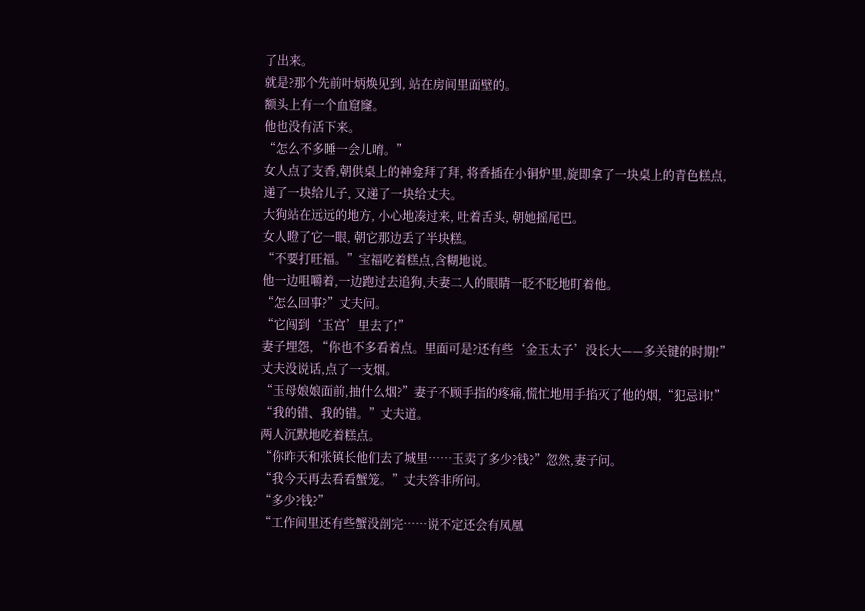了出来。
就是?那个先前叶炳焕见到, 站在房间里面壁的。
额头上有一个血窟窿。
他也没有活下来。
“怎么不多睡一会儿唷。”
女人点了支香,朝供桌上的神龛拜了拜, 将香插在小铜炉里,旋即拿了一块桌上的青色糕点, 递了一块给儿子, 又递了一块给丈夫。
大狗站在远远的地方, 小心地凑过来, 吐着舌头, 朝她摇尾巴。
女人瞪了它一眼, 朝它那边丢了半块糕。
“不要打旺福。”宝福吃着糕点,含糊地说。
他一边咀嚼着,一边跑过去追狗,夫妻二人的眼睛一眨不眨地盯着他。
“怎么回事?”丈夫问。
“它闯到‘玉宫’里去了!”
妻子埋怨, “你也不多看着点。里面可是?还有些‘金玉太子’没长大——多关键的时期!”
丈夫没说话,点了一支烟。
“玉母娘娘面前,抽什么烟?”妻子不顾手指的疼痛,慌忙地用手掐灭了他的烟,“犯忌讳!”
“我的错、我的错。”丈夫道。
两人沉默地吃着糕点。
“你昨天和张镇长他们去了城里……玉卖了多少?钱?”忽然,妻子问。
“我今天再去看看蟹笼。”丈夫答非所问。
“多少?钱?”
“工作间里还有些蟹没剖完……说不定还会有凤凰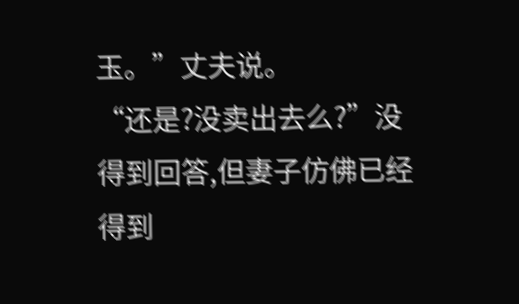玉。”丈夫说。
“还是?没卖出去么?”没得到回答,但妻子仿佛已经得到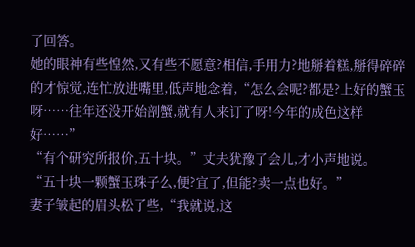了回答。
她的眼神有些惶然,又有些不愿意?相信,手用力?地掰着糕,掰得碎碎的才惊觉,连忙放进嘴里,低声地念着,“怎么会呢?都是?上好的蟹玉呀……往年还没开始剖蟹,就有人来订了呀!今年的成色这样好……”
“有个研究所报价,五十块。”丈夫犹豫了会儿,才小声地说。
“五十块一颗蟹玉珠子么,便?宜了,但能?卖一点也好。”
妻子皱起的眉头松了些,“我就说,这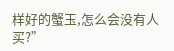样好的蟹玉,怎么会没有人买?”